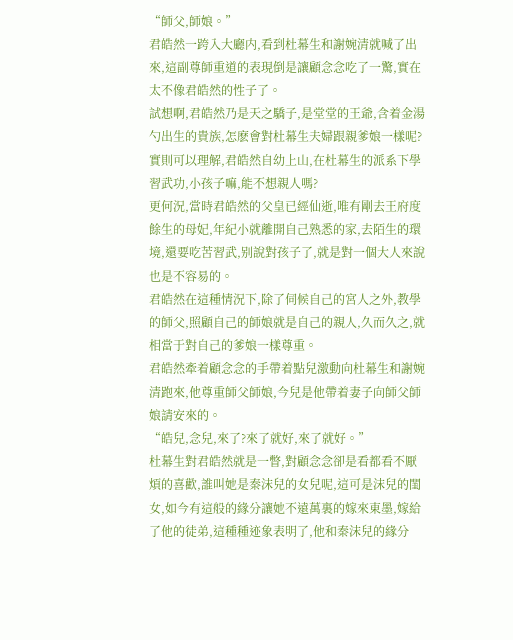“師父,師娘。”
君皓然一跨入大廳内,看到杜幕生和謝婉清就喊了出來,這副尊師重道的表現倒是讓顧念念吃了一驚,實在太不像君皓然的性子了。
試想啊,君皓然乃是天之驕子,是堂堂的王爺,含着金湯勺出生的貴族,怎麽會對杜幕生夫婦跟親爹娘一樣呢?
實則可以理解,君皓然自幼上山,在杜幕生的派系下學習武功,小孩子嘛,能不想親人嗎?
更何況,當時君皓然的父皇已經仙逝,唯有剛去王府度餘生的母妃,年紀小就離開自己熟悉的家,去陌生的環境,還要吃苦習武,别說對孩子了,就是對一個大人來說也是不容易的。
君皓然在這種情況下,除了伺候自己的宮人之外,教學的師父,照顧自己的師娘就是自己的親人,久而久之,就相當于對自己的爹娘一樣尊重。
君皓然牽着顧念念的手帶着點兒激動向杜幕生和謝婉清跑來,他尊重師父師娘,今兒是他帶着妻子向師父師娘請安來的。
“皓兒,念兒,來了?來了就好,來了就好。”
杜幕生對君皓然就是一瞥,對顧念念卻是看都看不厭煩的喜歡,誰叫她是秦沫兒的女兒呢,這可是沫兒的閨女,如今有這般的緣分讓她不遠萬裏的嫁來東墨,嫁給了他的徒弟,這種種迹象表明了,他和秦沫兒的緣分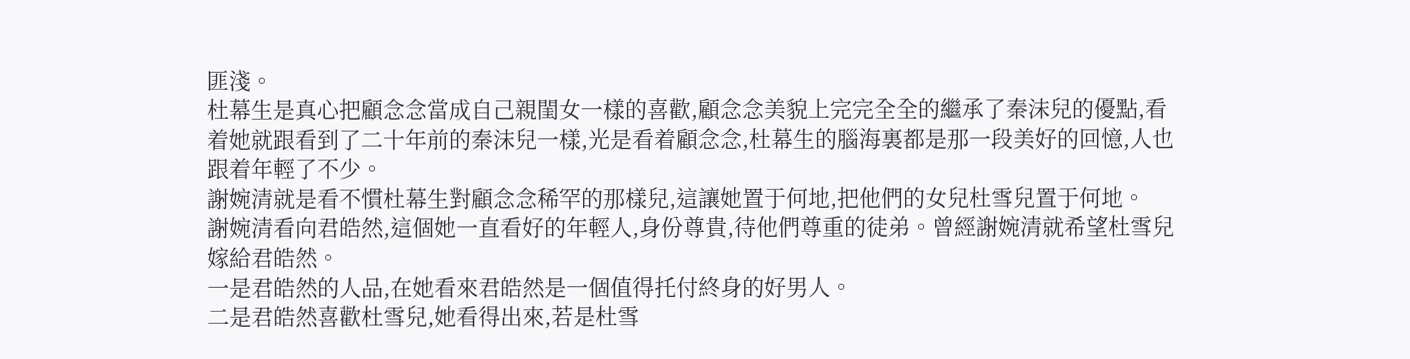匪淺。
杜幕生是真心把顧念念當成自己親閨女一樣的喜歡,顧念念美貌上完完全全的繼承了秦沫兒的優點,看着她就跟看到了二十年前的秦沫兒一樣,光是看着顧念念,杜幕生的腦海裏都是那一段美好的回憶,人也跟着年輕了不少。
謝婉清就是看不慣杜幕生對顧念念稀罕的那樣兒,這讓她置于何地,把他們的女兒杜雪兒置于何地。
謝婉清看向君皓然,這個她一直看好的年輕人,身份尊貴,待他們尊重的徒弟。曾經謝婉清就希望杜雪兒嫁給君皓然。
一是君皓然的人品,在她看來君皓然是一個值得托付終身的好男人。
二是君皓然喜歡杜雪兒,她看得出來,若是杜雪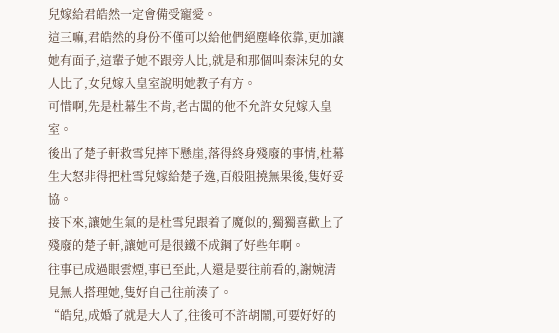兒嫁給君皓然一定會備受寵愛。
這三嘛,君皓然的身份不僅可以給他們絕塵峰依靠,更加讓她有面子,這輩子她不跟旁人比,就是和那個叫秦沫兒的女人比了,女兒嫁入皇室說明她教子有方。
可惜啊,先是杜幕生不肯,老古闆的他不允許女兒嫁入皇室。
後出了楚子軒救雪兒摔下懸崖,落得終身殘廢的事情,杜幕生大怒非得把杜雪兒嫁給楚子逸,百般阻撓無果後,隻好妥協。
接下來,讓她生氣的是杜雪兒跟着了魔似的,獨獨喜歡上了殘廢的楚子軒,讓她可是很鐵不成鋼了好些年啊。
往事已成過眼雲煙,事已至此,人還是要往前看的,謝婉清見無人搭理她,隻好自己往前湊了。
“皓兒,成婚了就是大人了,往後可不許胡鬧,可要好好的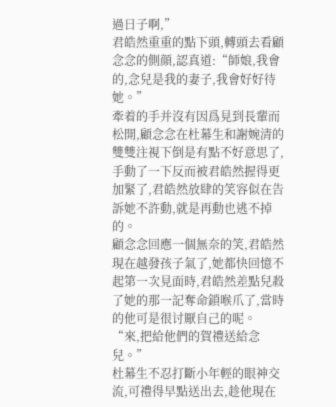過日子啊,”
君皓然重重的點下頭,轉頭去看顧念念的側顔,認真道:“師娘,我會的,念兒是我的妻子,我會好好待她。”
牽着的手并沒有因爲見到長輩而松開,顧念念在杜幕生和謝婉清的雙雙注視下倒是有點不好意思了,手動了一下反而被君皓然握得更加緊了,君皓然放肆的笑容似在告訴她不許動,就是再動也逃不掉的。
顧念念回應一個無奈的笑,君皓然現在越發孩子氣了,她都快回憶不起第一次見面時,君皓然差點兒殺了她的那一記奪命鎖喉爪了,當時的他可是很讨厭自己的呢。
“來,把給他們的賀禮送給念兒。”
杜幕生不忍打斷小年輕的眼神交流,可禮得早點送出去,趁他現在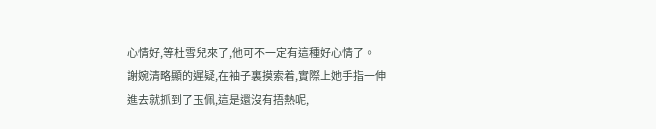心情好,等杜雪兒來了,他可不一定有這種好心情了。
謝婉清略顯的遲疑,在袖子裏摸索着,實際上她手指一伸進去就抓到了玉佩,這是還沒有捂熱呢,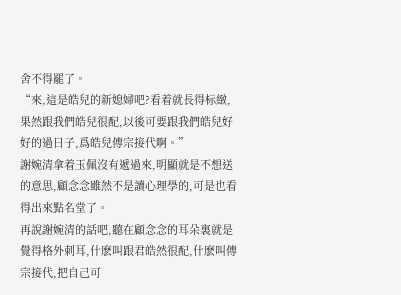舍不得罷了。
“來,這是皓兒的新媳婦吧?看着就長得标緻,果然跟我們皓兒很配,以後可要跟我們皓兒好好的過日子,爲皓兒傳宗接代啊。”
謝婉清拿着玉佩沒有遞過來,明顯就是不想送的意思,顧念念雖然不是讀心理學的,可是也看得出來點名堂了。
再說謝婉清的話吧,聽在顧念念的耳朵裏就是覺得格外刺耳,什麽叫跟君皓然很配,什麽叫傳宗接代,把自己可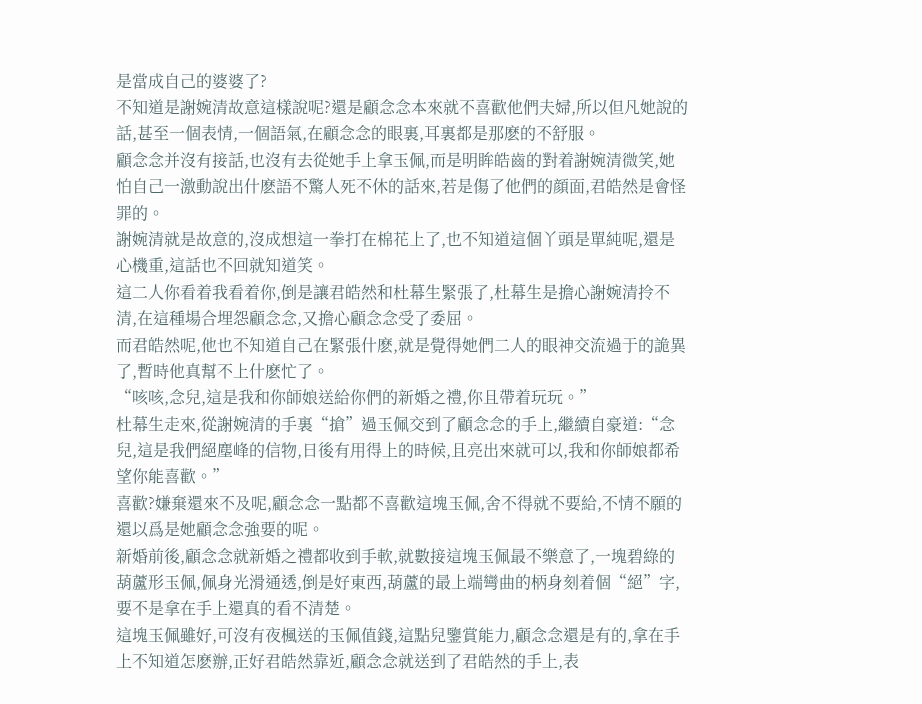是當成自己的婆婆了?
不知道是謝婉清故意這樣說呢?還是顧念念本來就不喜歡他們夫婦,所以但凡她說的話,甚至一個表情,一個語氣,在顧念念的眼裏,耳裏都是那麽的不舒服。
顧念念并沒有接話,也沒有去從她手上拿玉佩,而是明眸皓齒的對着謝婉清微笑,她怕自己一激動說出什麽語不驚人死不休的話來,若是傷了他們的顔面,君皓然是會怪罪的。
謝婉清就是故意的,沒成想這一拳打在棉花上了,也不知道這個丫頭是單純呢,還是心機重,這話也不回就知道笑。
這二人你看着我看着你,倒是讓君皓然和杜幕生緊張了,杜幕生是擔心謝婉清拎不清,在這種場合埋怨顧念念,又擔心顧念念受了委屈。
而君皓然呢,他也不知道自己在緊張什麽,就是覺得她們二人的眼神交流過于的詭異了,暫時他真幫不上什麽忙了。
“咳咳,念兒,這是我和你師娘送給你們的新婚之禮,你且帶着玩玩。”
杜幕生走來,從謝婉清的手裏“搶”過玉佩交到了顧念念的手上,繼續自豪道:“念兒,這是我們絕塵峰的信物,日後有用得上的時候,且亮出來就可以,我和你師娘都希望你能喜歡。”
喜歡?嫌棄還來不及呢,顧念念一點都不喜歡這塊玉佩,舍不得就不要給,不情不願的還以爲是她顧念念強要的呢。
新婚前後,顧念念就新婚之禮都收到手軟,就數接這塊玉佩最不樂意了,一塊碧綠的葫蘆形玉佩,佩身光滑通透,倒是好東西,葫蘆的最上端彎曲的柄身刻着個“絕”字,要不是拿在手上還真的看不清楚。
這塊玉佩雖好,可沒有夜楓送的玉佩值錢,這點兒鑒賞能力,顧念念還是有的,拿在手上不知道怎麽辦,正好君皓然靠近,顧念念就送到了君皓然的手上,表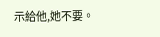示給他,她不要。